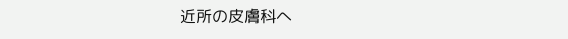近所の皮膚科へ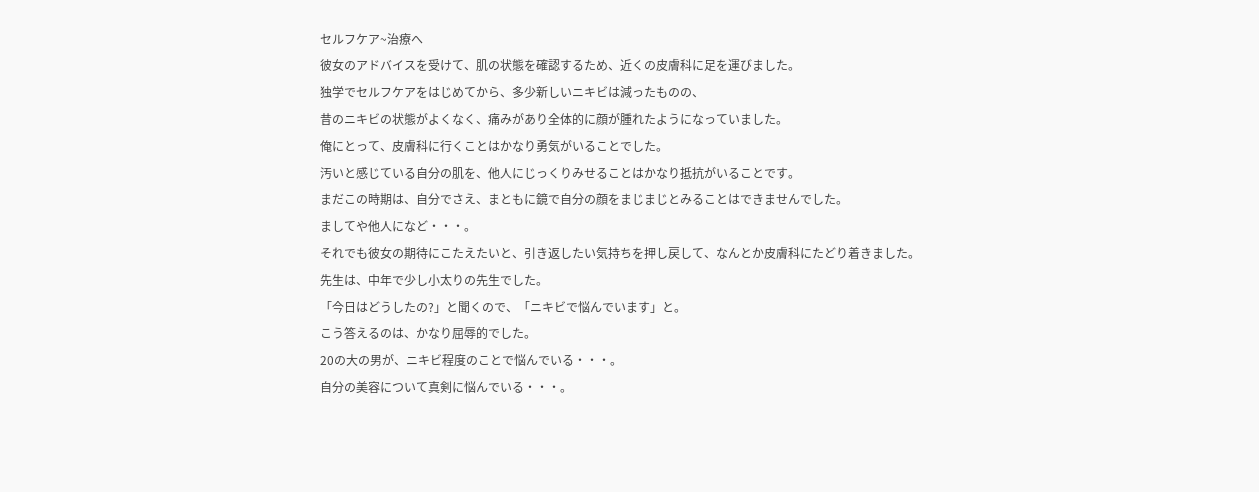セルフケア~治療へ
彼女のアドバイスを受けて、肌の状態を確認するため、近くの皮膚科に足を運びました。
独学でセルフケアをはじめてから、多少新しいニキビは減ったものの、
昔のニキビの状態がよくなく、痛みがあり全体的に顔が腫れたようになっていました。
俺にとって、皮膚科に行くことはかなり勇気がいることでした。
汚いと感じている自分の肌を、他人にじっくりみせることはかなり抵抗がいることです。
まだこの時期は、自分でさえ、まともに鏡で自分の顔をまじまじとみることはできませんでした。
ましてや他人になど・・・。
それでも彼女の期待にこたえたいと、引き返したい気持ちを押し戻して、なんとか皮膚科にたどり着きました。
先生は、中年で少し小太りの先生でした。
「今日はどうしたの?」と聞くので、「ニキビで悩んでいます」と。
こう答えるのは、かなり屈辱的でした。
20の大の男が、ニキビ程度のことで悩んでいる・・・。
自分の美容について真剣に悩んでいる・・・。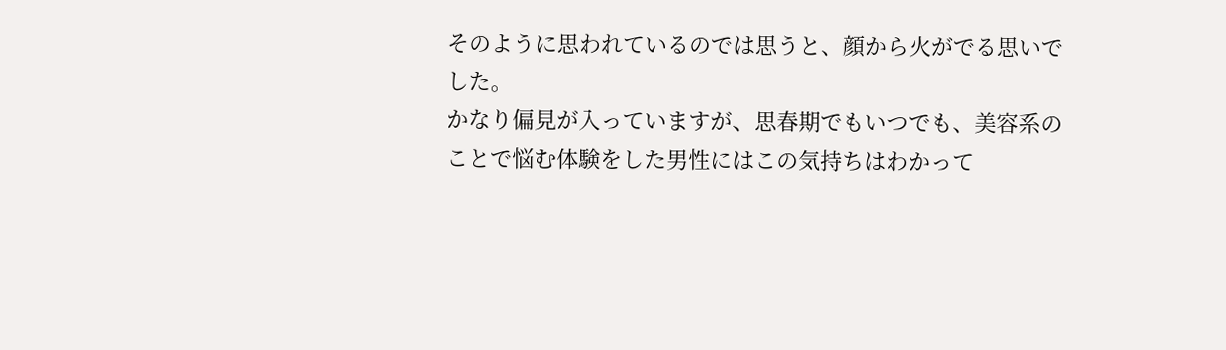そのように思われているのでは思うと、顔から火がでる思いでした。
かなり偏見が入っていますが、思春期でもいつでも、美容系のことで悩む体験をした男性にはこの気持ちはわかって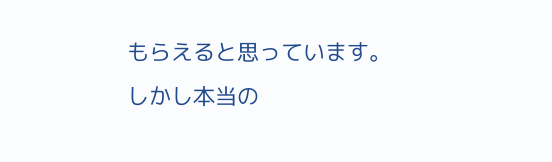もらえると思っています。
しかし本当の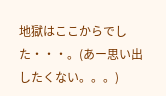地獄はここからでした・・・。(あー思い出したくない。。。)